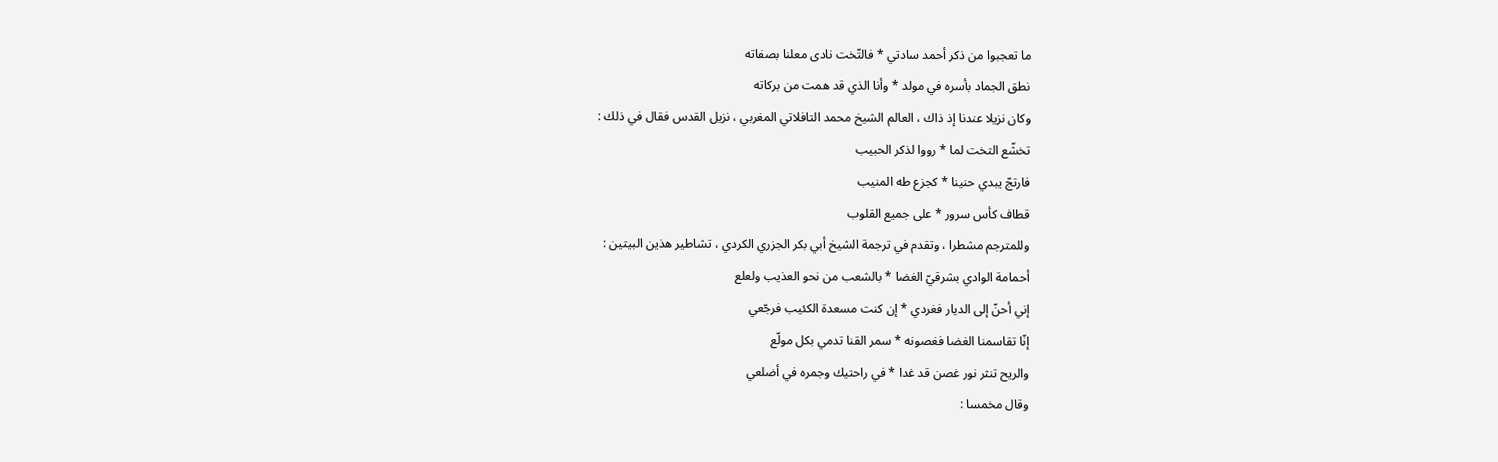ما تعجبوا من ذكر أحمد سادتي * فالتّخت نادى معلنا بصفاته
نطق الجماد بأسره في مولد * وأنا الذي قد همت من بركاته
وكان نزيلا عندنا إذ ذاك ، العالم الشيخ محمد التافلاتي المغربي ، نزيل القدس فقال في ذلك :
تخشّع التخت لما * رووا لذكر الحبيب
فارتجّ يبدي حنينا * كجزع طه المنيب
قطاف كأس سرور * على جميع القلوب
وللمترجم مشطرا ، وتقدم في ترجمة الشيخ أبي بكر الجزري الكردي ، تشاطير هذين البيتين :
أحمامة الوادي بشرقيّ الغضا * بالشعب من نحو العذيب ولعلع
إني أحنّ إلى الديار فغردي * إن كنت مسعدة الكئيب فرجّعي
إنّا تقاسمنا الغضا فغصونه * سمر القنا تدمي بكل مولّع
والريح تنثر نور غصن قد غدا * في راحتيك وجمره في أضلعي
وقال مخمسا :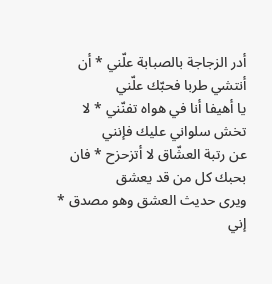أدر الزجاجة بالصبابة علّني * أن أنتشي طربا فحبّك علّني
يا أهيفا أنا في هواه تفنّني * لا تخش سلواني عليك فإنني
عن رتبة العشّاق لا أتزحزح * فان بحبك كل من قد يعشق
ويرى حديث العشق وهو مصدق * إني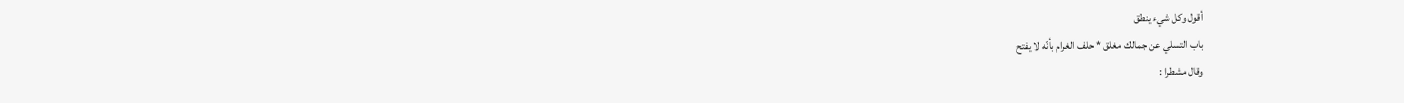أقول وكل شيء ينطق
باب التسلي عن جمالك مغلق * حلف الغرام بأنّه لا يفتح
وقال مشطرا :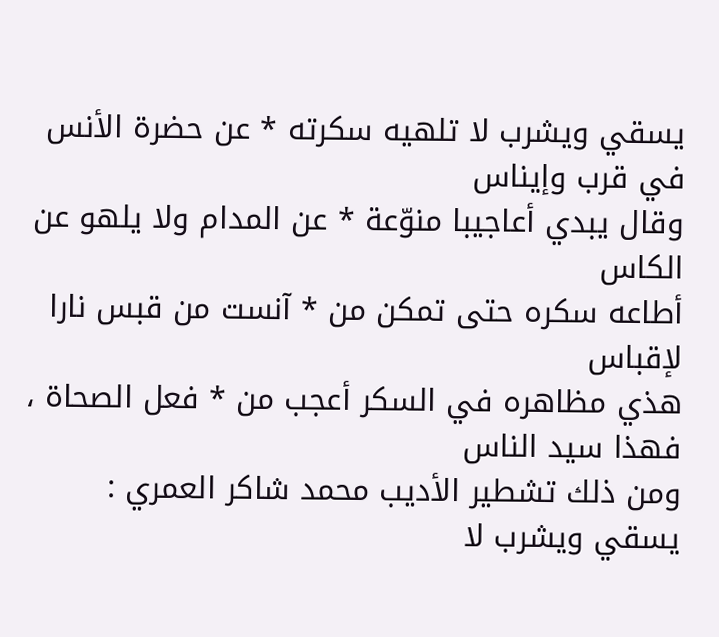يسقي ويشرب لا تلهيه سكرته * عن حضرة الأنس في قرب وإيناس
وقال يبدي أعاجيبا منوّعة * عن المدام ولا يلهو عن الكاس
أطاعه سكره حتى تمكن من * آنست من قبس نارا لإقباس
هذي مظاهره في السكر أعجب من * فعل الصحاة ، فهذا سيد الناس
ومن ذلك تشطير الأديب محمد شاكر العمري :
يسقي ويشرب لا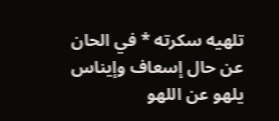تلهيه سكرته * في الحان عن حال إسعاف وإيناس
يلهو عن اللهو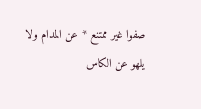صفوا غير ممتنع * عن المدام ولا يلهو عن الكاس